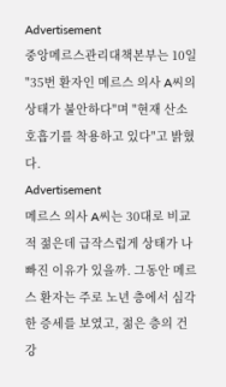Advertisement
중앙메르스관리대책본부는 10일 "35번 환자인 메르스 의사 A씨의 상태가 불안하다"며 "현재 산소호흡기를 착용하고 있다"고 밝혔다.
Advertisement
메르스 의사 A씨는 30대로 비교적 젊은데 급작스럽게 상태가 나빠진 이유가 있을까. 그동안 메르스 환자는 주로 노년 층에서 심각한 증세를 보였고, 젊은 층의 건강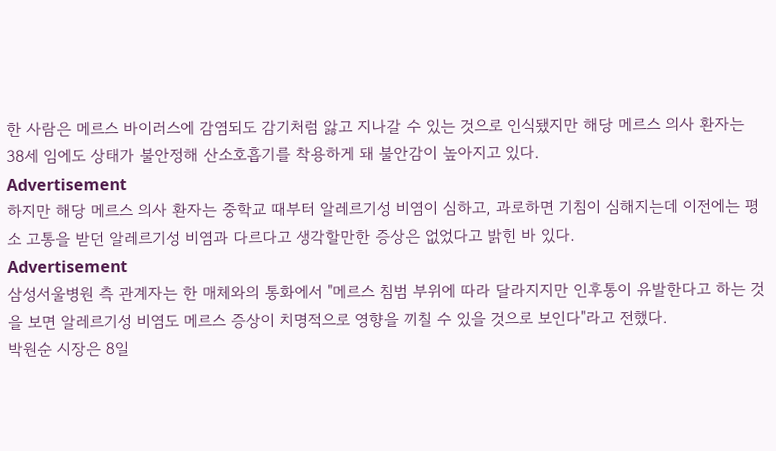한 사람은 메르스 바이러스에 감염되도 감기처럼 앓고 지나갈 수 있는 것으로 인식됐지만 해당 메르스 의사 환자는 38세 임에도 상태가 불안정해 산소호흡기를 착용하게 돼 불안감이 높아지고 있다.
Advertisement
하지만 해당 메르스 의사 환자는 중학교 때부터 알레르기성 비염이 심하고, 과로하면 기침이 심해지는데 이전에는 평소 고통을 받던 알레르기성 비염과 다르다고 생각할만한 증상은 없었다고 밝힌 바 있다.
Advertisement
삼성서울병원 측 관계자는 한 매체와의 통화에서 "메르스 침범 부위에 따라 달라지지만 인후통이 유발한다고 하는 것을 보면 알레르기성 비염도 메르스 증상이 치명적으로 영향을 끼칠 수 있을 것으로 보인다"라고 전했다.
박원순 시장은 8일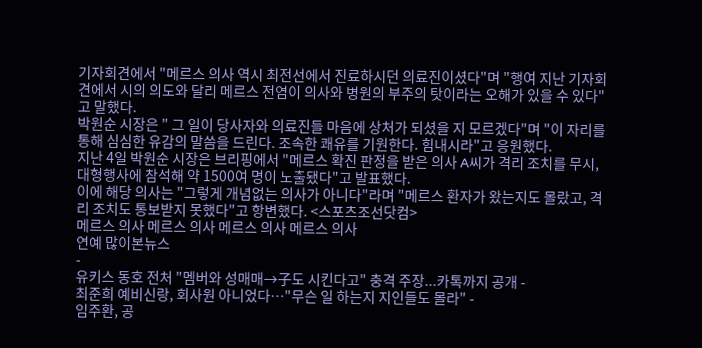기자회견에서 "메르스 의사 역시 최전선에서 진료하시던 의료진이셨다"며 "행여 지난 기자회견에서 시의 의도와 달리 메르스 전염이 의사와 병원의 부주의 탓이라는 오해가 있을 수 있다"고 말했다.
박원순 시장은 " 그 일이 당사자와 의료진들 마음에 상처가 되셨을 지 모르겠다"며 "이 자리를 통해 심심한 유감의 말씀을 드린다. 조속한 쾌유를 기원한다. 힘내시라"고 응원했다.
지난 4일 박원순 시장은 브리핑에서 "메르스 확진 판정을 받은 의사 A씨가 격리 조치를 무시, 대형행사에 참석해 약 1500여 명이 노출됐다"고 발표했다.
이에 해당 의사는 "그렇게 개념없는 의사가 아니다"라며 "메르스 환자가 왔는지도 몰랐고, 격리 조치도 통보받지 못했다"고 항변했다. <스포츠조선닷컴>
메르스 의사 메르스 의사 메르스 의사 메르스 의사
연예 많이본뉴스
-
유키스 동호 전처 "멤버와 성매매→子도 시킨다고" 충격 주장...카톡까지 공개 -
최준희 예비신랑, 회사원 아니었다…"무슨 일 하는지 지인들도 몰라" -
임주환, 공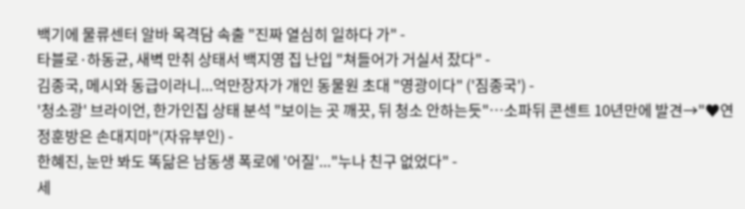백기에 물류센터 알바 목격담 속출 "진짜 열심히 일하다 가" -
타블로·하동균, 새벽 만취 상태서 백지영 집 난입 "쳐들어가 거실서 잤다" -
김종국, 메시와 동급이라니...억만장자가 개인 동물원 초대 "영광이다" ('짐종국') -
'청소광' 브라이언, 한가인집 상태 분석 "보이는 곳 깨끗, 뒤 청소 안하는듯"…소파뒤 콘센트 10년만에 발견→"♥연정훈방은 손대지마"(자유부인) -
한혜진, 눈만 봐도 똑닮은 남동생 폭로에 '어질'..."누나 친구 없었다" -
세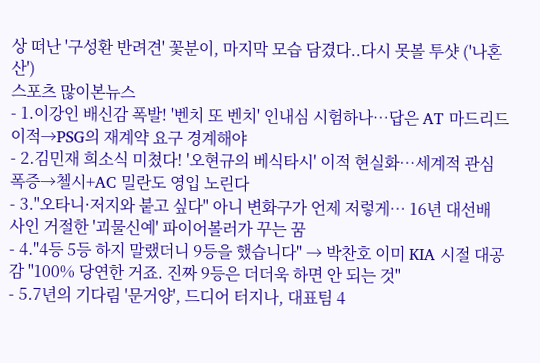상 떠난 '구성환 반려견' 꽃분이, 마지막 모습 담겼다..다시 못볼 투샷 ('나혼산')
스포츠 많이본뉴스
- 1.이강인 배신감 폭발! '벤치 또 벤치' 인내심 시험하나…답은 AT 마드리드 이적→PSG의 재계약 요구 경계해야
- 2.김민재 희소식 미쳤다! '오현규의 베식타시' 이적 현실화…세계적 관심 폭증→첼시+AC 밀란도 영입 노린다
- 3."오타니·저지와 붙고 싶다" 아니 변화구가 언제 저렇게… 16년 대선배 사인 거절한 '괴물신예' 파이어볼러가 꾸는 꿈
- 4."4등 5등 하지 말랬더니 9등을 했습니다" → 박찬호 이미 KIA 시절 대공감 "100% 당연한 거죠. 진짜 9등은 더더욱 하면 안 되는 것"
- 5.7년의 기다림 '문거양', 드디어 터지나, 대표팀 4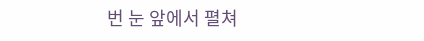번 눈 앞에서 펼쳐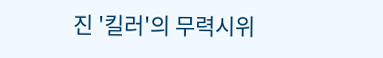진 '킬러'의 무력시위